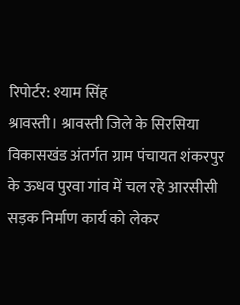रिपोर्टर: श्याम सिंह
श्रावस्ती। श्रावस्ती जिले के सिरसिया विकासखंड अंतर्गत ग्राम पंचायत शंकरपुर के ऊधव पुरवा गांव में चल रहे आरसीसी सड़क निर्माण कार्य को लेकर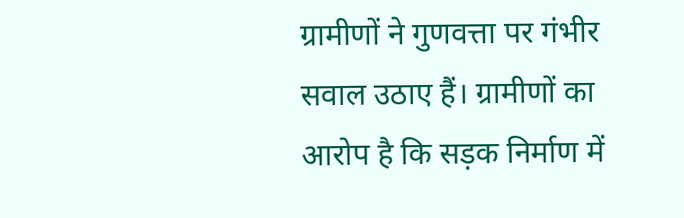ग्रामीणों ने गुणवत्ता पर गंभीर सवाल उठाए हैं। ग्रामीणों का आरोप है कि सड़क निर्माण में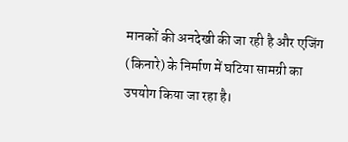मानकों की अनदेखी की जा रही है और एजिंग (किनारे) के निर्माण में घटिया सामग्री का उपयोग किया जा रहा है।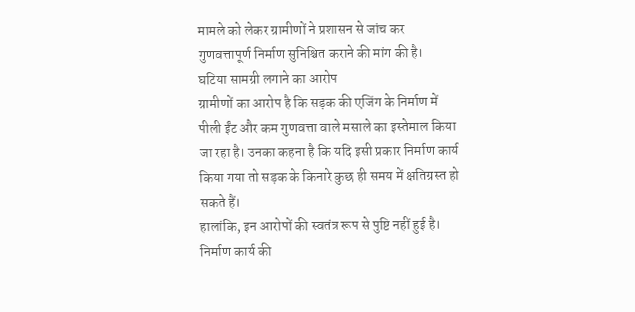मामले को लेकर ग्रामीणों ने प्रशासन से जांच कर गुणवत्तापूर्ण निर्माण सुनिश्चित कराने की मांग की है।
घटिया सामग्री लगाने का आरोप
ग्रामीणों का आरोप है कि सड़क की एजिंग के निर्माण में पीली ईंट और कम गुणवत्ता वाले मसाले का इस्तेमाल किया जा रहा है। उनका कहना है कि यदि इसी प्रकार निर्माण कार्य किया गया तो सड़क के किनारे कुछ ही समय में क्षतिग्रस्त हो सकते हैं।
हालांकि, इन आरोपों की स्वतंत्र रूप से पुष्टि नहीं हुई है।
निर्माण कार्य की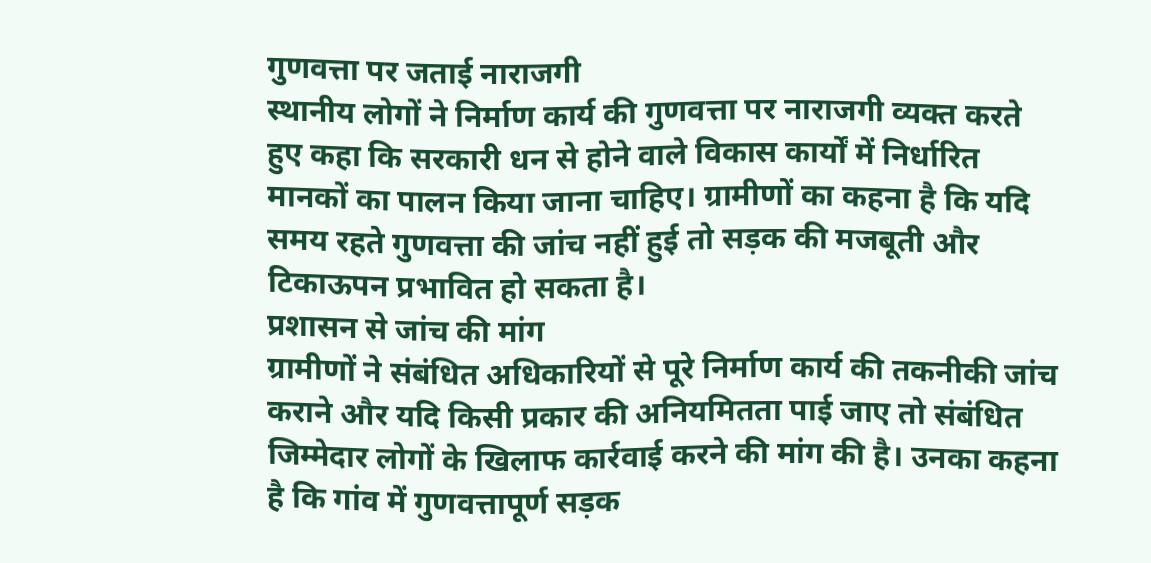गुणवत्ता पर जताई नाराजगी
स्थानीय लोगों ने निर्माण कार्य की गुणवत्ता पर नाराजगी व्यक्त करते हुए कहा कि सरकारी धन से होने वाले विकास कार्यों में निर्धारित मानकों का पालन किया जाना चाहिए। ग्रामीणों का कहना है कि यदि समय रहते गुणवत्ता की जांच नहीं हुई तो सड़क की मजबूती और टिकाऊपन प्रभावित हो सकता है।
प्रशासन से जांच की मांग
ग्रामीणों ने संबंधित अधिकारियों से पूरे निर्माण कार्य की तकनीकी जांच कराने और यदि किसी प्रकार की अनियमितता पाई जाए तो संबंधित जिम्मेदार लोगों के खिलाफ कार्रवाई करने की मांग की है। उनका कहना है कि गांव में गुणवत्तापूर्ण सड़क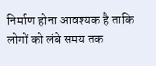निर्माण होना आवश्यक है ताकि लोगों को लंबे समय तक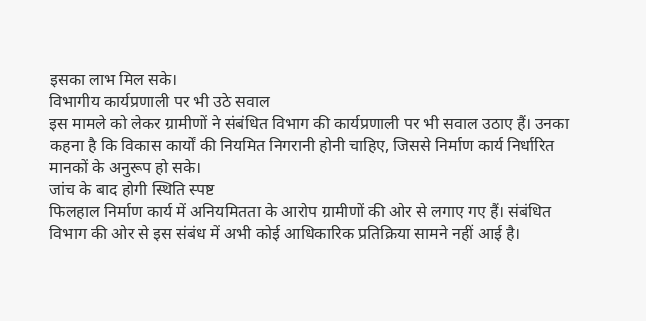इसका लाभ मिल सके।
विभागीय कार्यप्रणाली पर भी उठे सवाल
इस मामले को लेकर ग्रामीणों ने संबंधित विभाग की कार्यप्रणाली पर भी सवाल उठाए हैं। उनका कहना है कि विकास कार्यों की नियमित निगरानी होनी चाहिए, जिससे निर्माण कार्य निर्धारित मानकों के अनुरूप हो सके।
जांच के बाद होगी स्थिति स्पष्ट
फिलहाल निर्माण कार्य में अनियमितता के आरोप ग्रामीणों की ओर से लगाए गए हैं। संबंधित विभाग की ओर से इस संबंध में अभी कोई आधिकारिक प्रतिक्रिया सामने नहीं आई है।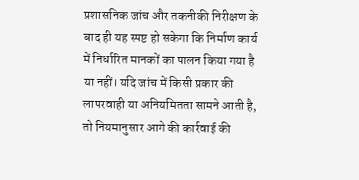प्रशासनिक जांच और तकनीकी निरीक्षण के बाद ही यह स्पष्ट हो सकेगा कि निर्माण कार्य में निर्धारित मानकों का पालन किया गया है या नहीं। यदि जांच में किसी प्रकार की लापरवाही या अनियमितता सामने आती है, तो नियमानुसार आगे की कार्रवाई की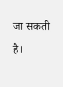जा सकती है।